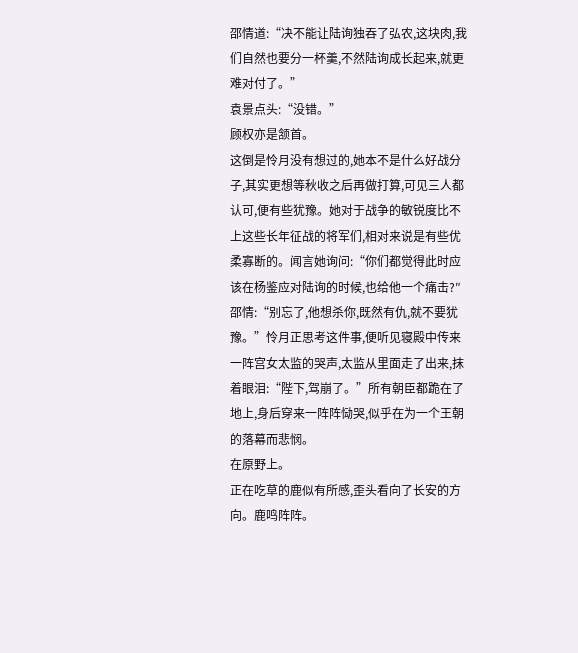邵情道:“决不能让陆询独吞了弘农,这块肉,我们自然也要分一杯羹,不然陆询成长起来,就更难对付了。”
袁景点头:“没错。”
顾权亦是颔首。
这倒是怜月没有想过的,她本不是什么好战分子,其实更想等秋收之后再做打算,可见三人都认可,便有些犹豫。她对于战争的敏锐度比不上这些长年征战的将军们,相对来说是有些优柔寡断的。闻言她询问:“你们都觉得此时应该在杨鉴应对陆询的时候,也给他一个痛击?″
邵情:“别忘了,他想杀你,既然有仇,就不要犹豫。”怜月正思考这件事,便听见寝殿中传来一阵宫女太监的哭声,太监从里面走了出来,抹着眼泪:“陛下,驾崩了。”所有朝臣都跪在了地上,身后穿来一阵阵恸哭,似乎在为一个王朝的落幕而悲悯。
在原野上。
正在吃草的鹿似有所感,歪头看向了长安的方向。鹿鸣阵阵。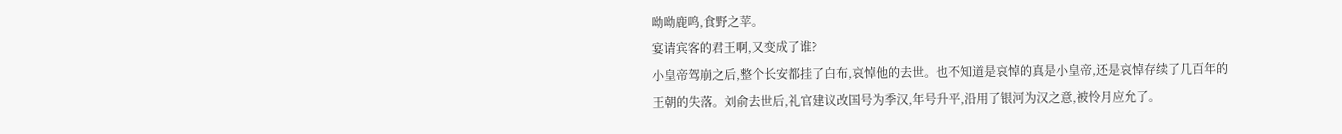呦呦鹿鸣,食野之苹。
宴请宾客的君王啊,又变成了谁?
小皇帝驾崩之后,整个长安都挂了白布,哀悼他的去世。也不知道是哀悼的真是小皇帝,还是哀悼存续了几百年的王朝的失落。刘俞去世后,礼官建议改国号为季汉,年号升平,沿用了银河为汉之意,被怜月应允了。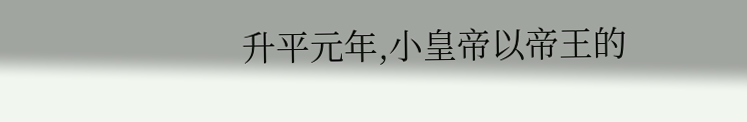升平元年,小皇帝以帝王的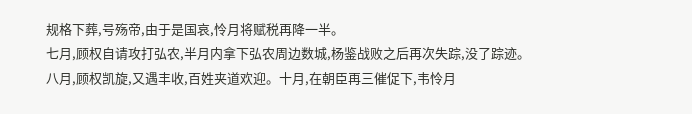规格下葬,号殇帝,由于是国哀,怜月将赋税再降一半。
七月,顾权自请攻打弘农,半月内拿下弘农周边数城,杨鉴战败之后再次失踪,没了踪迹。
八月,顾权凯旋,又遇丰收,百姓夹道欢迎。十月,在朝臣再三催促下,韦怜月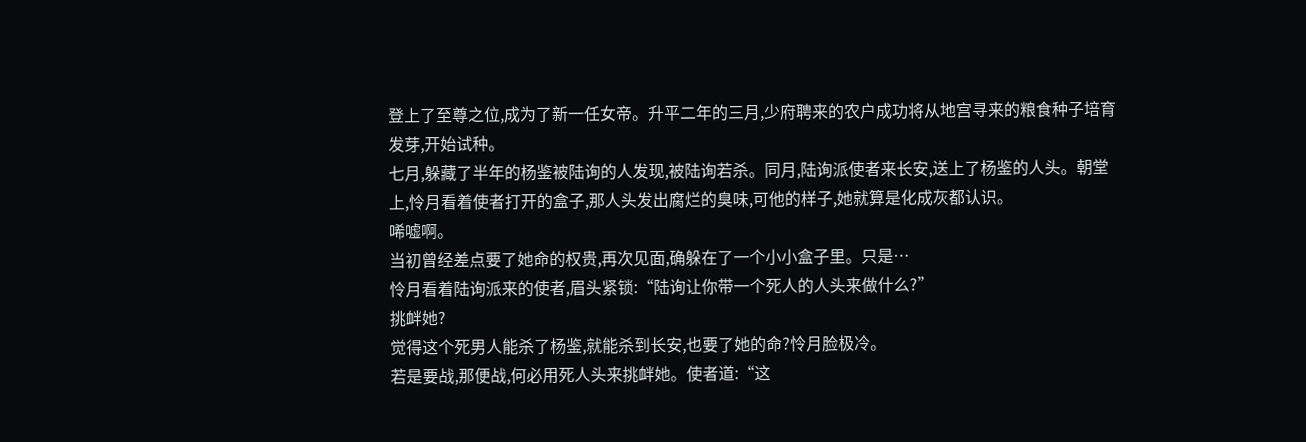登上了至尊之位,成为了新一任女帝。升平二年的三月,少府聘来的农户成功将从地宫寻来的粮食种子培育发芽,开始试种。
七月,躲藏了半年的杨鉴被陆询的人发现,被陆询若杀。同月,陆询派使者来长安,送上了杨鉴的人头。朝堂上,怜月看着使者打开的盒子,那人头发出腐烂的臭味,可他的样子,她就算是化成灰都认识。
唏嘘啊。
当初曾经差点要了她命的权贵,再次见面,确躲在了一个小小盒子里。只是…
怜月看着陆询派来的使者,眉头紧锁:“陆询让你带一个死人的人头来做什么?”
挑衅她?
觉得这个死男人能杀了杨鉴,就能杀到长安,也要了她的命?怜月脸极冷。
若是要战,那便战,何必用死人头来挑衅她。使者道:“这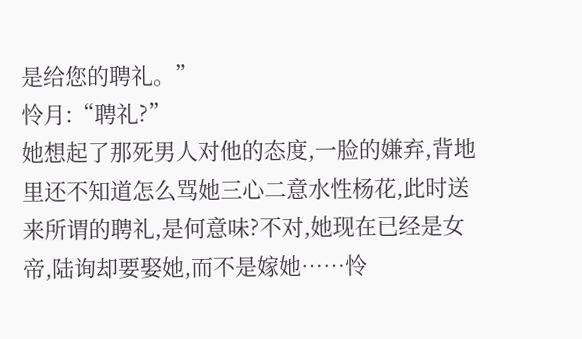是给您的聘礼。”
怜月:“聘礼?”
她想起了那死男人对他的态度,一脸的嫌弃,背地里还不知道怎么骂她三心二意水性杨花,此时送来所谓的聘礼,是何意味?不对,她现在已经是女帝,陆询却要娶她,而不是嫁她……怜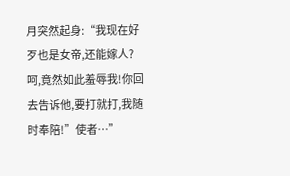月突然起身:“我现在好歹也是女帝,还能嫁人?呵,竟然如此羞辱我!你回去告诉他,要打就打,我随时奉陪!”使者…”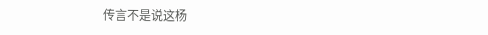传言不是说这杨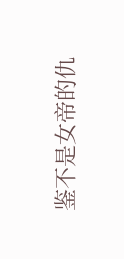鉴不是女帝的仇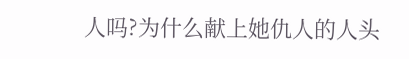人吗?为什么献上她仇人的人头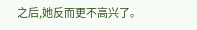之后,她反而更不高兴了。